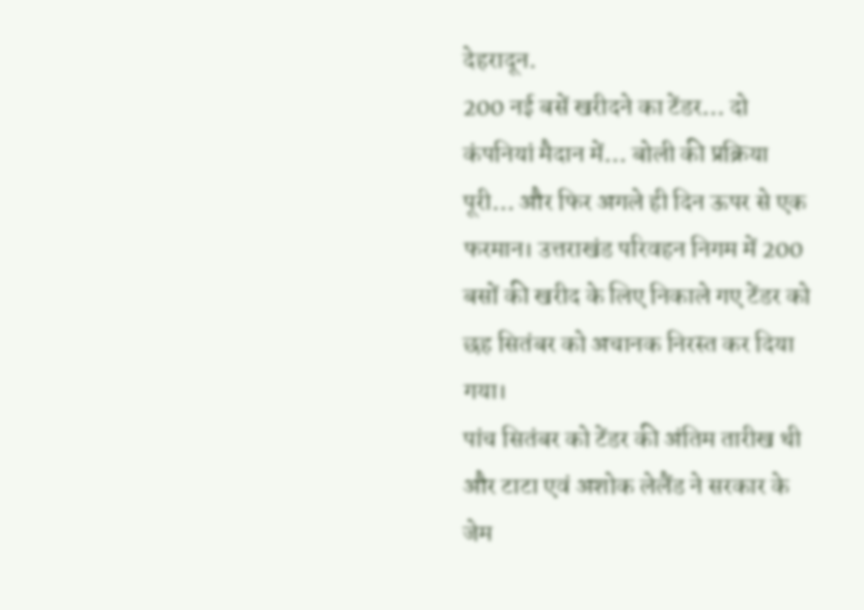देहरादून.
200 नई बसें खरीदने का टेंडर… दो कंपनियां मैदान में… बोली की प्रक्रिया पूरी… और फिर अगले ही दिन ऊपर से एक फरमान। उत्तराखंड परिवहन निगम में 200 बसों की खरीद के लिए निकाले गए टेंडर को छह सितंबर को अचानक निरस्त कर दिया गया।
पांच सितंबर को टेंडर की अंतिम तारीख थी और टाटा एवं अशोक लेलैंड ने सरकार के जेम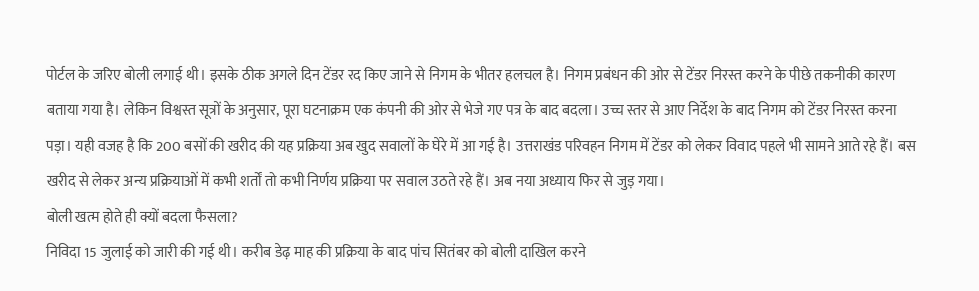पोर्टल के जरिए बोली लगाई थी। इसके ठीक अगले दिन टेंडर रद किए जाने से निगम के भीतर हलचल है। निगम प्रबंधन की ओर से टेंडर निरस्त करने के पीछे तकनीकी कारण बताया गया है। लेकिन विश्वस्त सूत्रों के अनुसार, पूरा घटनाक्रम एक कंपनी की ओर से भेजे गए पत्र के बाद बदला। उच्च स्तर से आए निर्देश के बाद निगम को टेंडर निरस्त करना पड़ा। यही वजह है कि 200 बसों की खरीद की यह प्रक्रिया अब खुद सवालों के घेरे में आ गई है। उत्तराखंड परिवहन निगम में टेंडर को लेकर विवाद पहले भी सामने आते रहे हैं। बस खरीद से लेकर अन्य प्रक्रियाओं में कभी शर्तों तो कभी निर्णय प्रक्रिया पर सवाल उठते रहे हैं। अब नया अध्याय फिर से जुड़ गया।
बोली खत्म होते ही क्यों बदला फैसला?
निविदा 15 जुलाई को जारी की गई थी। करीब डेढ़ माह की प्रक्रिया के बाद पांच सितंबर को बोली दाखिल करने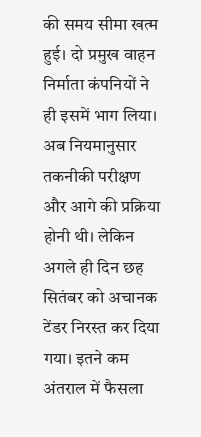की समय सीमा खत्म हुई। दो प्रमुख वाहन निर्माता कंपनियों ने ही इसमें भाग लिया। अब नियमानुसार तकनीकी परीक्षण और आगे की प्रक्रिया होनी थी। लेकिन अगले ही दिन छह सितंबर को अचानक टेंडर निरस्त कर दिया गया। इतने कम अंतराल में फैसला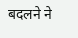बदलने ने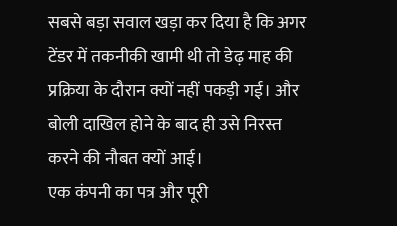सबसे बड़ा सवाल खड़ा कर दिया है कि अगर टेंडर में तकनीकी खामी थी तो डेढ़ माह की प्रक्रिया के दौरान क्यों नहीं पकड़ी गई। और बोली दाखिल होने के बाद ही उसे निरस्त करने की नौबत क्यों आई।
एक कंपनी का पत्र और पूरी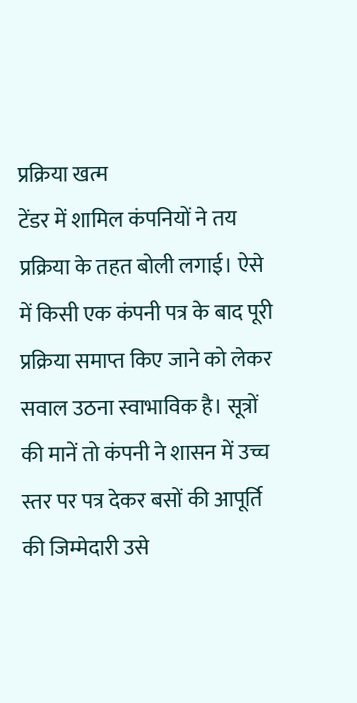प्रक्रिया खत्म
टेंडर में शामिल कंपनियों ने तय प्रक्रिया के तहत बोली लगाई। ऐसे में किसी एक कंपनी पत्र के बाद पूरी प्रक्रिया समाप्त किए जाने को लेकर सवाल उठना स्वाभाविक है। सूत्रों की मानें तो कंपनी ने शासन में उच्च स्तर पर पत्र देकर बसों की आपूर्ति की जिम्मेदारी उसे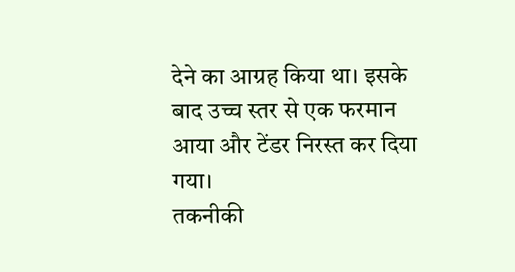देने का आग्रह किया था। इसके बाद उच्च स्तर से एक फरमान आया और टेंडर निरस्त कर दिया गया।
तकनीकी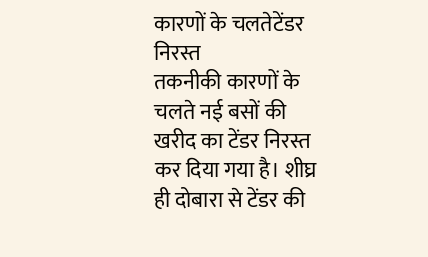कारणों के चलतेटेंडर निरस्त
तकनीकी कारणों के चलते नई बसों की खरीद का टेंडर निरस्त कर दिया गया है। शीघ्र ही दोबारा से टेंडर की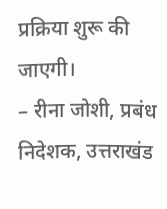प्रक्रिया शुरू की जाएगी।
– रीना जोशी, प्रबंध निदेशक, उत्तराखंड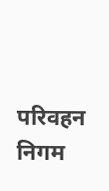परिवहन निगम